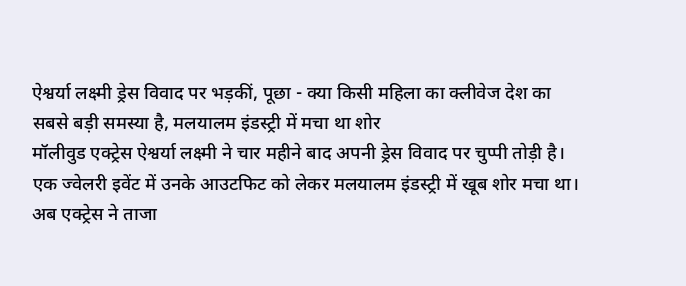ऐश्वर्या लक्ष्मी ड्रेस विवाद पर भड़कीं, पूछा - क्या किसी महिला का क्लीवेज देश का सबसे बड़ी समस्या है, मलयालम इंडस्ट्री में मचा था शोर
मॉलीवुड एक्ट्रेस ऐश्वर्या लक्ष्मी ने चार महीने बाद अपनी ड्रेस विवाद पर चुप्पी तोड़ी है। एक ज्वेलरी इवेंट में उनके आउटफिट को लेकर मलयालम इंडस्ट्री में खूब शोर मचा था। अब एक्ट्रेस ने ताजा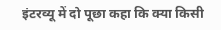इंटरव्यू में दो पूछा कहा कि क्या किसी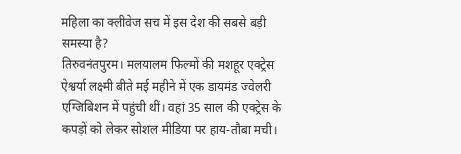महिला का क्लीवेज सच में इस देश की सबसे बड़ी समस्या है?
तिरुवनंतपुरम। मलयालम फिल्मों की मशहूर एक्ट्रेस ऐश्वर्या लक्ष्मी बीते मई महीने में एक डायमंड ज्वेलरी एग्जिबिशन में पहुंची थीं। वहां 35 साल की एक्ट्रेस के कपड़ों को लेकर सोशल मीडिया पर हाय-तौबा मची।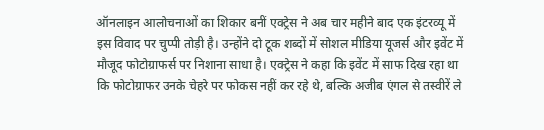ऑनलाइन आलोचनाओं का शिकार बनीं एक्ट्रेस ने अब चार महीने बाद एक इंटरव्यू में इस विवाद पर चुप्पी तोड़ी है। उन्होंने दो टूक शब्दों में सोशल मीडिया यूजर्स और इवेंट में मौजूद फोटोग्राफर्स पर निशाना साधा है। एक्ट्रेस ने कहा कि इवेंट में साफ दिख रहा था कि फोटोग्राफर उनके चेहरे पर फोकस नहीं कर रहे थे, बल्कि अजीब एंगल से तस्वीरें ले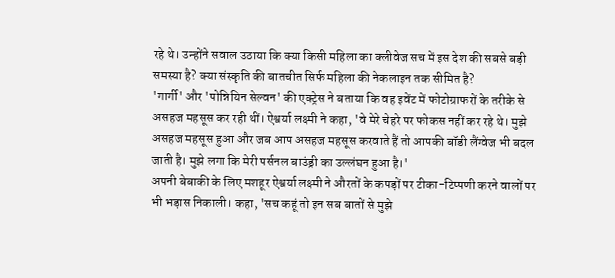रहे थे। उन्होंने सवाल उठाया कि क्या किसी महिला का क्लीवेज सच में इस देश की सबसे बड़ी समस्या है? क्या संस्कृति की बातचीत सिर्फ महिला की नेकलाइन तक सीमित है?
'गार्गी' और 'पोन्नियिन सेल्वन' की एक्ट्रेस ने बताया कि वह इवेंट में फोटोग्राफरों के तरीके से असहज महसूस कर रही थीं। ऐश्वर्या लक्ष्मी ने कहा, 'वे मेरे चेहरे पर फोकस नहीं कर रहे थे। मुझे असहज महसूस हुआ और जब आप असहज महसूस करवाते हैं तो आपकी बॉडी लैंग्वेज भी बदल जाती है। मुझे लगा कि मेरी पर्सनल बाउंड्री का उल्लंघन हुआ है।'
अपनी बेबाकी के लिए मशहूर ऐश्वर्या लक्ष्मी ने औरतों के कपड़ों पर टीका-टिप्पणी करने वालों पर भी भड़ास निकाली। कहा, 'सच कहूं तो इन सब बातों से मुझे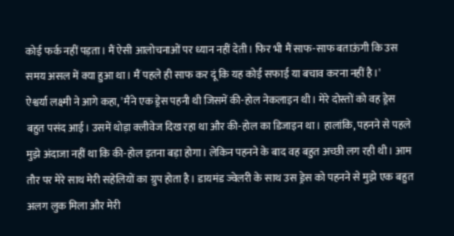कोई फर्क नहीं पड़ता। मैं ऐसी आलोचनाओं पर ध्यान नहीं देती। फिर भी मैं साफ-साफ बताऊंगी कि उस समय असल में क्या हुआ था। मैं पहले ही साफ कर दूं कि यह कोई सफाई या बचाव करना नहीं है।'
ऐश्वर्या लक्ष्मी ने आगे कहा, 'मैंने एक ड्रेस पहनी थी जिसमें की-होल नेकलाइन थी। मेरे दोस्तों को वह ड्रेस बहुत पसंद आई। उसमें थोड़ा क्लीवेज दिख रहा था और की-होल का डिजाइन था। हालांकि, पहनने से पहले मुझे अंदाजा नहीं था कि की-होल इतना बड़ा होगा। लेकिन पहनने के बाद वह बहुत अच्छी लग रही थी। आम तौर पर मेरे साथ मेरी सहेलियों का ग्रुप होता है। डायमंड ज्वेलरी के साथ उस ड्रेस को पहनने से मुझे एक बहुत अलग लुक मिला और मेरी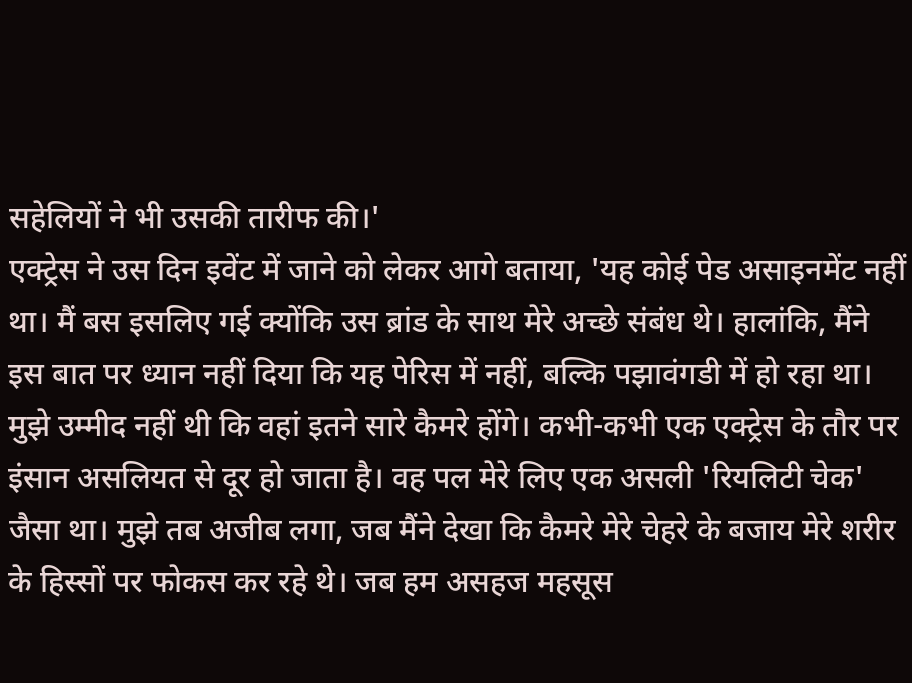सहेलियों ने भी उसकी तारीफ की।'
एक्ट्रेस ने उस दिन इवेंट में जाने को लेकर आगे बताया, 'यह कोई पेड असाइनमेंट नहीं था। मैं बस इसलिए गई क्योंकि उस ब्रांड के साथ मेरे अच्छे संबंध थे। हालांकि, मैंने इस बात पर ध्यान नहीं दिया कि यह पेरिस में नहीं, बल्कि पझावंगडी में हो रहा था। मुझे उम्मीद नहीं थी कि वहां इतने सारे कैमरे होंगे। कभी-कभी एक एक्ट्रेस के तौर पर इंसान असलियत से दूर हो जाता है। वह पल मेरे लिए एक असली 'रियलिटी चेक' जैसा था। मुझे तब अजीब लगा, जब मैंने देखा कि कैमरे मेरे चेहरे के बजाय मेरे शरीर के हिस्सों पर फोकस कर रहे थे। जब हम असहज महसूस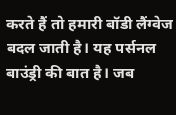करते हैं तो हमारी बॉडी लैंग्वेज बदल जाती है। यह पर्सनल बाउंड्री की बात है। जब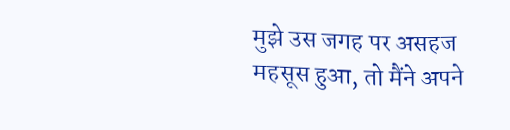मुझे उस जगह पर असहज महसूस हुआ, तो मैंने अपने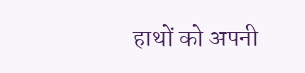हाथों को अपनी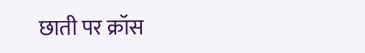छाती पर क्रॉस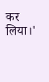कर लिया।'